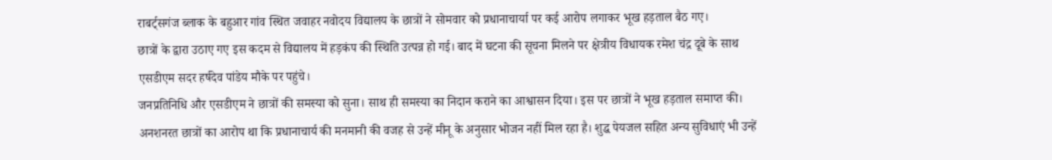राबर्ट्सगंज ब्लाक के बहुआर गांव स्थित जवाहर नवोदय विद्यालय के छात्रों ने सोमवार को प्रधानाचार्या पर कई आरोप लगाकर भूख हड़ताल बैठ गए।
छात्रों के द्वारा उठाए गए इस कदम से विद्यालय में हड़कंप की स्थिति उत्पन्न हो गई। बाद में घटना की सूचना मिलने पर क्षेत्रीय विधायक रमेश चंद्र दूबे के साथ एसडीएम सदर हर्षदेव पांडेय मौके पर पहुंचे।
जनप्रतिनिधि और एसडीएम ने छात्रों की समस्या को सुना। साथ ही समस्या का निदान कराने का आश्वासन दिया। इस पर छात्रों ने भूख हड़ताल समाप्त की।
अनशनरत छात्रों का आरोप था कि प्रधानाचार्य की मनमानी की वजह से उन्हें मीनू के अनुसार भोजन नहीं मिल रहा है। शुद्ध पेयजल सहित अन्य सुविधाएं भी उन्हें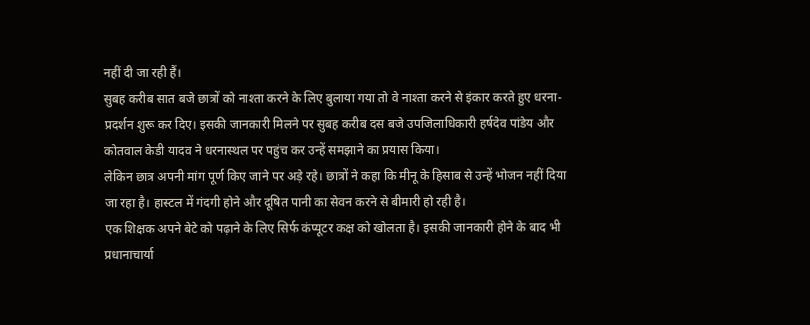नहीं दी जा रही हैं।
सुबह करीब सात बजे छात्रों को नाश्ता करने के लिए बुलाया गया तो वे नाश्ता करने से इंकार करते हुए धरना-प्रदर्शन शुरू कर दिए। इसकी जानकारी मिलने पर सुबह करीब दस बजे उपजिलाधिकारी हर्षदेव पांडेय और कोतवाल केडी यादव ने धरनास्थल पर पहुंच कर उन्हें समझाने का प्रयास किया।
लेकिन छात्र अपनी मांग पूर्ण किए जाने पर अड़े रहे। छात्रों ने कहा कि मीनू के हिसाब से उन्हें भोजन नहीं दिया जा रहा है। हास्टल में गंदगी होने और दूषित पानी का सेवन करने से बीमारी हो रही है।
एक शिक्षक अपने बेटे को पढ़ाने के लिए सिर्फ कंप्यूटर कक्ष को खोलता है। इसकी जानकारी होने के बाद भी प्रधानाचार्या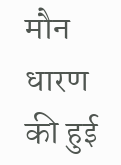मौन धारण की हुई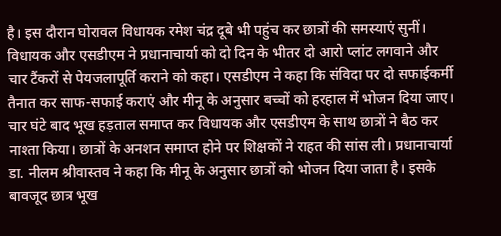है। इस दौरान घोरावल विधायक रमेश चंद्र दूबे भी पहुंच कर छात्रों की समस्याएं सुनीं।
विधायक और एसडीएम ने प्रधानाचार्या को दो दिन के भीतर दो आरो प्लांट लगवाने और चार टैंकरों से पेयजलापूर्ति कराने को कहा। एसडीएम ने कहा कि संविदा पर दो सफाईकर्मी तैनात कर साफ-सफाई कराएं और मीनू के अनुसार बच्चों को हरहाल में भोजन दिया जाए।
चार घंटे बाद भूख हड़ताल समाप्त कर विधायक और एसडीएम के साथ छात्रों ने बैठ कर नाश्ता किया। छात्रों के अनशन समाप्त होने पर शिक्षकों ने राहत की सांस ली। प्रधानाचार्या डा. नीलम श्रीवास्तव ने कहा कि मीनू के अनुसार छात्रों को भोजन दिया जाता है। इसके बावजूद छात्र भूख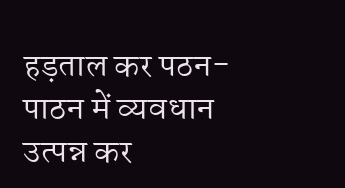हड़ताल कर पठन-पाठन में व्यवधान उत्पन्न कर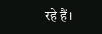रहे हैं।